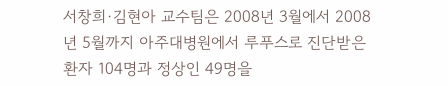서창희·김현아 교수팀은 2008년 3월에서 2008년 5월까지 아주대병원에서 루푸스로 진단받은 환자 104명과 정상인 49명을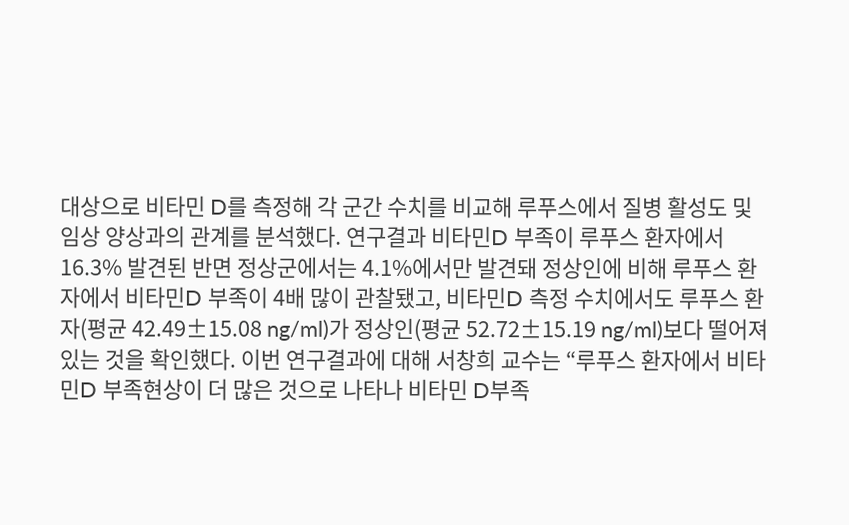대상으로 비타민 D를 측정해 각 군간 수치를 비교해 루푸스에서 질병 활성도 및 임상 양상과의 관계를 분석했다. 연구결과 비타민D 부족이 루푸스 환자에서 16.3% 발견된 반면 정상군에서는 4.1%에서만 발견돼 정상인에 비해 루푸스 환자에서 비타민D 부족이 4배 많이 관찰됐고, 비타민D 측정 수치에서도 루푸스 환자(평균 42.49±15.08 ng/ml)가 정상인(평균 52.72±15.19 ng/ml)보다 떨어져 있는 것을 확인했다. 이번 연구결과에 대해 서창희 교수는 “루푸스 환자에서 비타민D 부족현상이 더 많은 것으로 나타나 비타민 D부족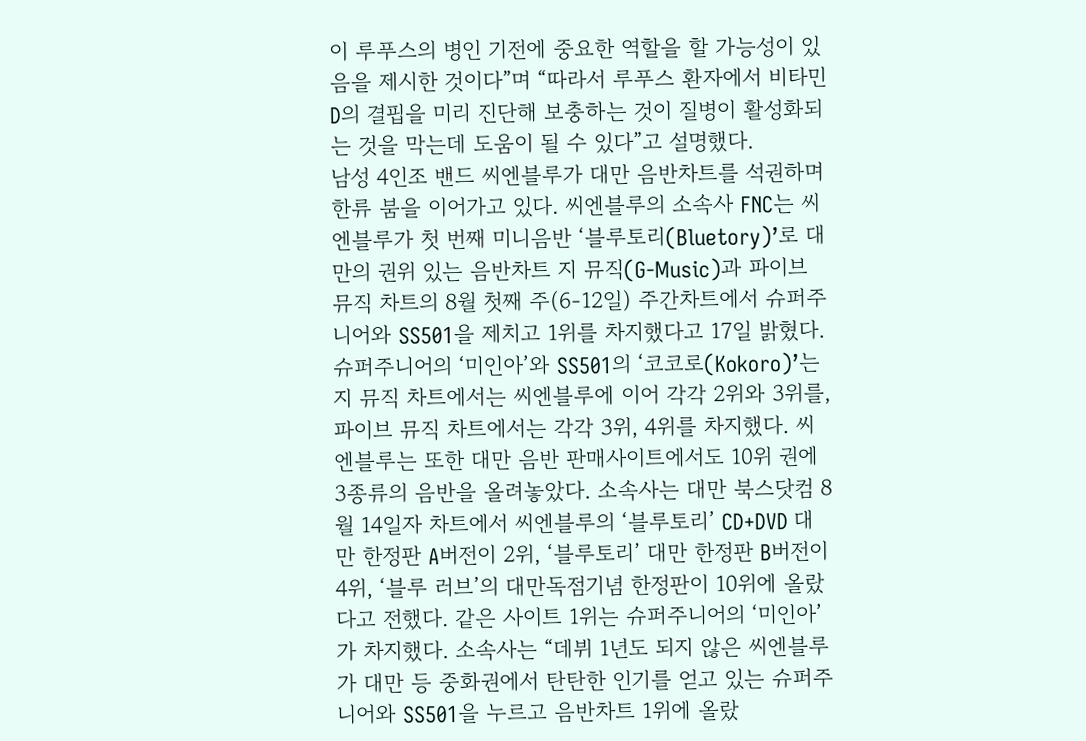이 루푸스의 병인 기전에 중요한 역할을 할 가능성이 있음을 제시한 것이다”며 “따라서 루푸스 환자에서 비타민D의 결핍을 미리 진단해 보충하는 것이 질병이 활성화되는 것을 막는데 도움이 될 수 있다”고 설명했다.
남성 4인조 밴드 씨엔블루가 대만 음반차트를 석권하며 한류 붐을 이어가고 있다. 씨엔블루의 소속사 FNC는 씨엔블루가 첫 번째 미니음반 ‘블루토리(Bluetory)’로 대만의 권위 있는 음반차트 지 뮤직(G-Music)과 파이브 뮤직 차트의 8월 첫째 주(6-12일) 주간차트에서 슈퍼주니어와 SS501을 제치고 1위를 차지했다고 17일 밝혔다. 슈퍼주니어의 ‘미인아’와 SS501의 ‘코코로(Kokoro)’는 지 뮤직 차트에서는 씨엔블루에 이어 각각 2위와 3위를, 파이브 뮤직 차트에서는 각각 3위, 4위를 차지했다. 씨엔블루는 또한 대만 음반 판매사이트에서도 10위 권에 3종류의 음반을 올려놓았다. 소속사는 대만 북스닷컴 8월 14일자 차트에서 씨엔블루의 ‘블루토리’ CD+DVD 대만 한정판 A버전이 2위, ‘블루토리’ 대만 한정판 B버전이 4위, ‘블루 러브’의 대만독점기념 한정판이 10위에 올랐다고 전했다. 같은 사이트 1위는 슈퍼주니어의 ‘미인아’가 차지했다. 소속사는 “데뷔 1년도 되지 않은 씨엔블루가 대만 등 중화권에서 탄탄한 인기를 얻고 있는 슈퍼주니어와 SS501을 누르고 음반차트 1위에 올랐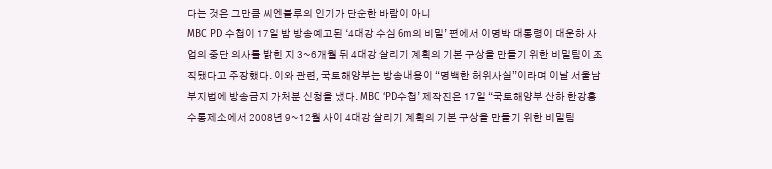다는 것은 그만큼 씨엔블루의 인기가 단순한 바람이 아니
MBC PD 수첩이 17일 밤 방송예고된 ‘4대강 수심 6m의 비밀’ 편에서 이명박 대통령이 대운하 사업의 중단 의사를 밝힌 지 3~6개월 뒤 4대강 살리기 계획의 기본 구상을 만들기 위한 비밀팀이 조직됐다고 주장했다. 이와 관련, 국토해양부는 방송내용이 “명백한 허위사실”이라며 이날 서울남부지법에 방송금지 가처분 신청을 냈다. MBC ‘PD수첩’ 제작진은 17일 “국토해양부 산하 한강홍수통제소에서 2008년 9~12월 사이 4대강 살리기 계획의 기본 구상을 만들기 위한 비밀팀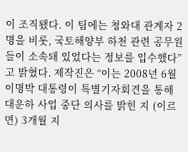이 조직됐다. 이 팀에는 청와대 관계자 2명을 비롯, 국토해양부 하천 관련 공무원들이 소속돼 있었다는 정보를 입수했다”고 밝혔다. 제작진은 “이는 2008년 6월 이명박 대통령이 특별기자회견을 통해 대운하 사업 중단 의사를 밝힌 지 (이르면) 3개월 지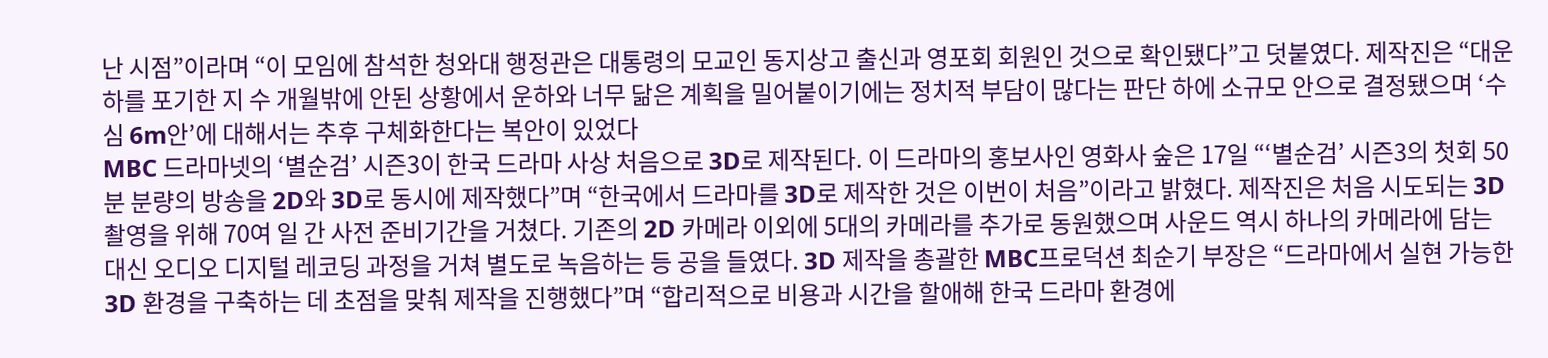난 시점”이라며 “이 모임에 참석한 청와대 행정관은 대통령의 모교인 동지상고 출신과 영포회 회원인 것으로 확인됐다”고 덧붙였다. 제작진은 “대운하를 포기한 지 수 개월밖에 안된 상황에서 운하와 너무 닮은 계획을 밀어붙이기에는 정치적 부담이 많다는 판단 하에 소규모 안으로 결정됐으며 ‘수심 6m안’에 대해서는 추후 구체화한다는 복안이 있었다
MBC 드라마넷의 ‘별순검’ 시즌3이 한국 드라마 사상 처음으로 3D로 제작된다. 이 드라마의 홍보사인 영화사 숲은 17일 “‘별순검’ 시즌3의 첫회 50분 분량의 방송을 2D와 3D로 동시에 제작했다”며 “한국에서 드라마를 3D로 제작한 것은 이번이 처음”이라고 밝혔다. 제작진은 처음 시도되는 3D 촬영을 위해 70여 일 간 사전 준비기간을 거쳤다. 기존의 2D 카메라 이외에 5대의 카메라를 추가로 동원했으며 사운드 역시 하나의 카메라에 담는 대신 오디오 디지털 레코딩 과정을 거쳐 별도로 녹음하는 등 공을 들였다. 3D 제작을 총괄한 MBC프로덕션 최순기 부장은 “드라마에서 실현 가능한 3D 환경을 구축하는 데 초점을 맞춰 제작을 진행했다”며 “합리적으로 비용과 시간을 할애해 한국 드라마 환경에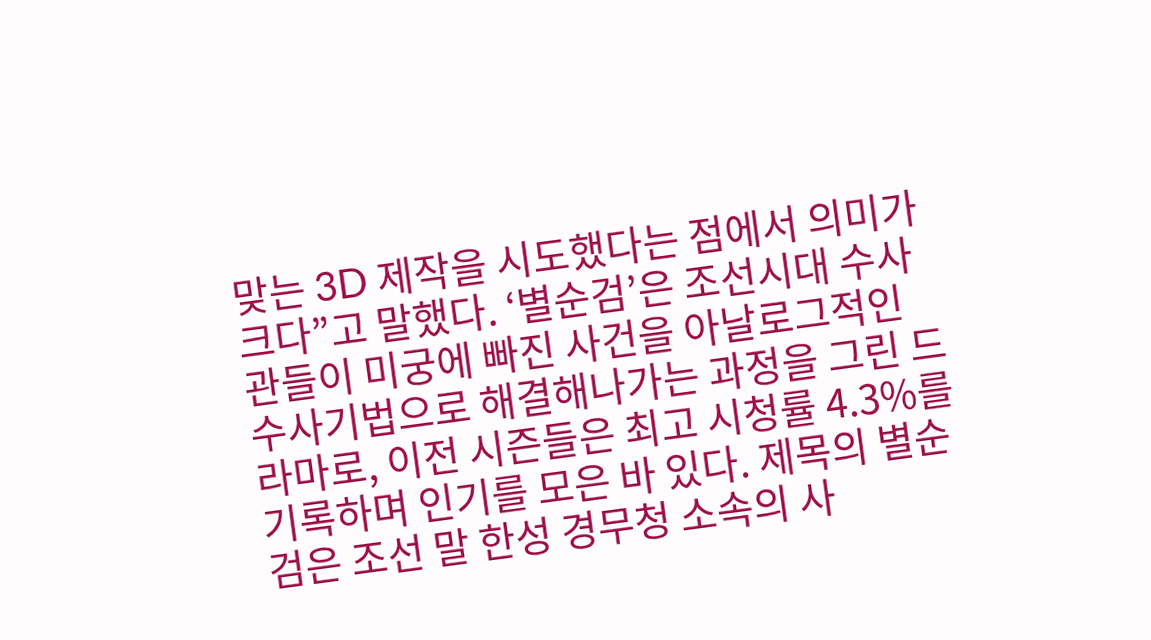맞는 3D 제작을 시도했다는 점에서 의미가 크다”고 말했다. ‘별순검’은 조선시대 수사관들이 미궁에 빠진 사건을 아날로그적인 수사기법으로 해결해나가는 과정을 그린 드라마로, 이전 시즌들은 최고 시청률 4.3%를 기록하며 인기를 모은 바 있다. 제목의 별순검은 조선 말 한성 경무청 소속의 사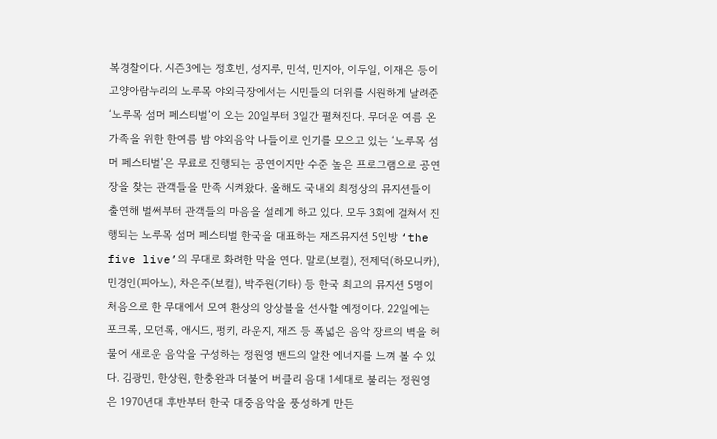복경찰이다. 시즌3에는 정호빈, 성지루, 민석, 민지아, 이두일, 이재은 등이
고양아람누리의 노루목 야외극장에서는 시민들의 더위를 시원하게 날려준 ‘노루목 섬머 페스티벌’이 오는 20일부터 3일간 펼쳐진다. 무더운 여름 온가족을 위한 한여름 밤 야외음악 나들이로 인기를 모으고 있는 ‘노루목 섬머 페스티벌’은 무료로 진행되는 공연이지만 수준 높은 프로그램으로 공연장을 찾는 관객들을 만족 시켜왔다. 올해도 국내외 최정상의 뮤지션들이 출연해 벌써부터 관객들의 마음을 설레게 하고 있다. 모두 3회에 걸쳐서 진행되는 노루목 섬머 페스티벌 한국을 대표하는 재즈뮤지션 5인방 ‘the five live’의 무대로 화려한 막을 연다. 말로(보컬), 전제덕(하모니카), 민경인(피아노), 차은주(보컬), 박주원(기타) 등 한국 최고의 뮤지션 5명이 처음으로 한 무대에서 모여 환상의 앙상블을 선사할 예정이다. 22일에는 포크록, 모던록, 애시드, 펑키, 라운지, 재즈 등 폭넓은 음악 장르의 벽을 허물어 새로운 음악을 구성하는 정원영 밴드의 알찬 에너지를 느껴 볼 수 있다. 김광민, 한상원, 한충완과 더불어 버클리 음대 1세대로 불리는 정원영은 1970년대 후반부터 한국 대중음악을 풍성하게 만든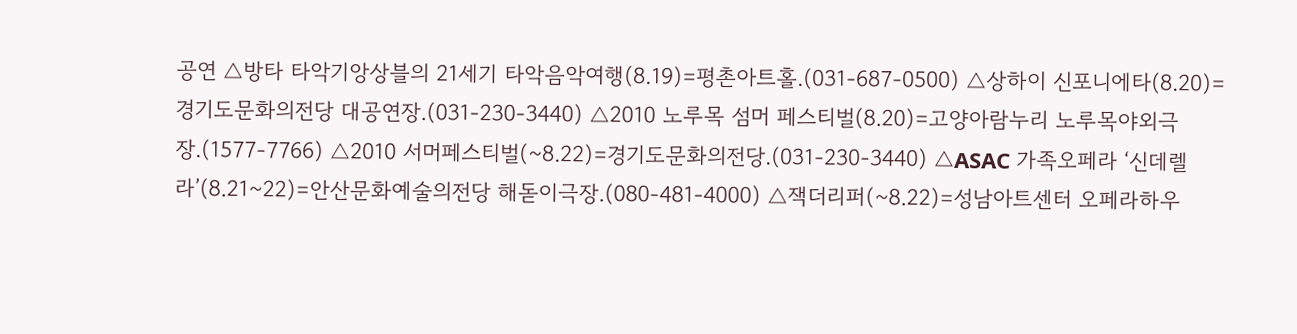공연 △방타 타악기앙상블의 21세기 타악음악여행(8.19)=평촌아트홀.(031-687-0500) △상하이 신포니에타(8.20)=경기도문화의전당 대공연장.(031-230-3440) △2010 노루목 섬머 페스티벌(8.20)=고양아람누리 노루목야외극장.(1577-7766) △2010 서머페스티벌(~8.22)=경기도문화의전당.(031-230-3440) △ASAC 가족오페라 ‘신데렐라’(8.21~22)=안산문화예술의전당 해돋이극장.(080-481-4000) △잭더리퍼(~8.22)=성남아트센터 오페라하우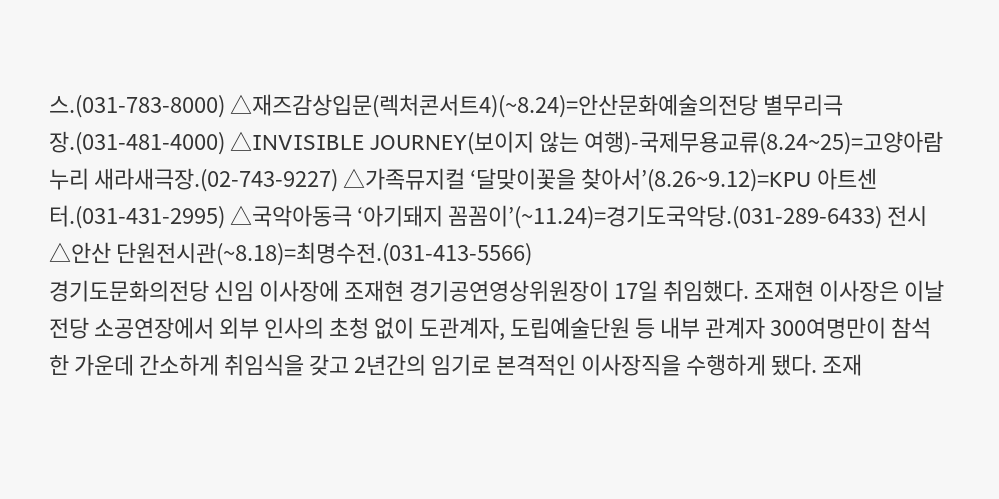스.(031-783-8000) △재즈감상입문(렉처콘서트4)(~8.24)=안산문화예술의전당 별무리극장.(031-481-4000) △INVISIBLE JOURNEY(보이지 않는 여행)-국제무용교류(8.24~25)=고양아람누리 새라새극장.(02-743-9227) △가족뮤지컬 ‘달맞이꽃을 찾아서’(8.26~9.12)=KPU 아트센터.(031-431-2995) △국악아동극 ‘아기돼지 꼼꼼이’(~11.24)=경기도국악당.(031-289-6433) 전시 △안산 단원전시관(~8.18)=최명수전.(031-413-5566)
경기도문화의전당 신임 이사장에 조재현 경기공연영상위원장이 17일 취임했다. 조재현 이사장은 이날 전당 소공연장에서 외부 인사의 초청 없이 도관계자, 도립예술단원 등 내부 관계자 300여명만이 참석한 가운데 간소하게 취임식을 갖고 2년간의 임기로 본격적인 이사장직을 수행하게 됐다. 조재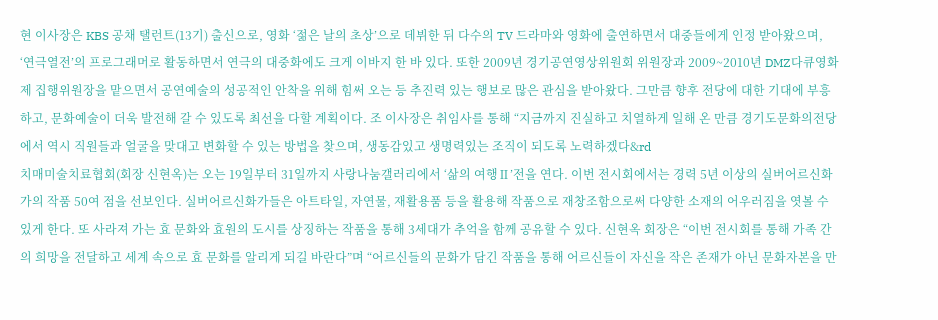현 이사장은 KBS 공채 탤런트(13기) 출신으로, 영화 ‘젊은 날의 초상’으로 데뷔한 뒤 다수의 TV 드라마와 영화에 출연하면서 대중들에게 인정 받아왔으며, ‘연극열전’의 프로그래머로 활동하면서 연극의 대중화에도 크게 이바지 한 바 있다. 또한 2009년 경기공연영상위원회 위원장과 2009~2010년 DMZ다큐영화제 집행위원장을 맡으면서 공연예술의 성공적인 안착을 위해 힘써 오는 등 추진력 있는 행보로 많은 관심을 받아왔다. 그만큼 향후 전당에 대한 기대에 부흥하고, 문화예술이 더욱 발전해 갈 수 있도록 최선을 다할 계획이다. 조 이사장은 취임사를 통해 “지금까지 진실하고 치열하게 일해 온 만큼 경기도문화의전당에서 역시 직원들과 얼굴을 맞대고 변화할 수 있는 방법을 찾으며, 생동감있고 생명력있는 조직이 되도록 노력하겠다&rd
치매미술치료협회(회장 신현옥)는 오는 19일부터 31일까지 사랑나눔갤러리에서 ‘삶의 여행Ⅱ’전을 연다. 이번 전시회에서는 경력 5년 이상의 실버어르신화가의 작품 50여 점을 선보인다. 실버어르신화가들은 아트타일, 자연물, 재활용품 등을 활용해 작품으로 재창조함으로써 다양한 소재의 어우러짐을 엿볼 수 있게 한다. 또 사라져 가는 효 문화와 효원의 도시를 상징하는 작품을 통해 3세대가 추억을 함께 공유할 수 있다. 신현옥 회장은 “이번 전시회를 통해 가족 간의 희망을 전달하고 세계 속으로 효 문화를 알리게 되길 바란다”며 “어르신들의 문화가 담긴 작품을 통해 어르신들이 자신을 작은 존재가 아닌 문화자본을 만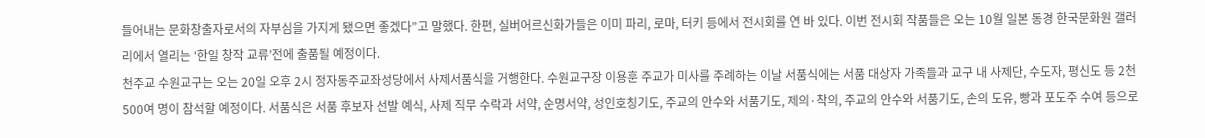들어내는 문화창출자로서의 자부심을 가지게 됐으면 좋겠다”고 말했다. 한편, 실버어르신화가들은 이미 파리, 로마, 터키 등에서 전시회를 연 바 있다. 이번 전시회 작품들은 오는 10월 일본 동경 한국문화원 갤러리에서 열리는 ‘한일 창작 교류’전에 출품될 예정이다.
천주교 수원교구는 오는 20일 오후 2시 정자동주교좌성당에서 사제서품식을 거행한다. 수원교구장 이용훈 주교가 미사를 주례하는 이날 서품식에는 서품 대상자 가족들과 교구 내 사제단, 수도자, 평신도 등 2천 500여 명이 참석할 예정이다. 서품식은 서품 후보자 선발 예식, 사제 직무 수락과 서약, 순명서약, 성인호칭기도, 주교의 안수와 서품기도, 제의·착의, 주교의 안수와 서품기도, 손의 도유, 빵과 포도주 수여 등으로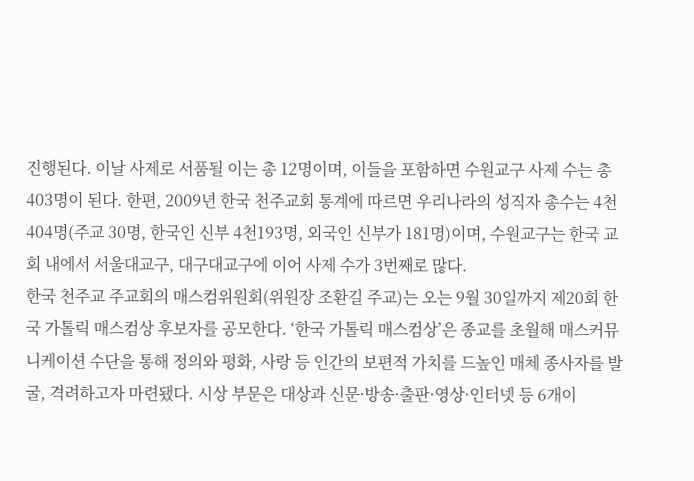진행된다. 이날 사제로 서품될 이는 총 12명이며, 이들을 포함하면 수원교구 사제 수는 총 403명이 된다. 한편, 2009년 한국 천주교회 통계에 따르면 우리나라의 성직자 총수는 4천404명(주교 30명, 한국인 신부 4천193명, 외국인 신부가 181명)이며, 수원교구는 한국 교회 내에서 서울대교구, 대구대교구에 이어 사제 수가 3번째로 많다.
한국 천주교 주교회의 매스컴위원회(위원장 조환길 주교)는 오는 9월 30일까지 제20회 한국 가톨릭 매스컴상 후보자를 공모한다. ‘한국 가톨릭 매스컴상’은 종교를 초월해 매스커뮤니케이션 수단을 통해 정의와 평화, 사랑 등 인간의 보편적 가치를 드높인 매체 종사자를 발굴, 격려하고자 마련됐다. 시상 부문은 대상과 신문·방송·출판·영상·인터넷 등 6개이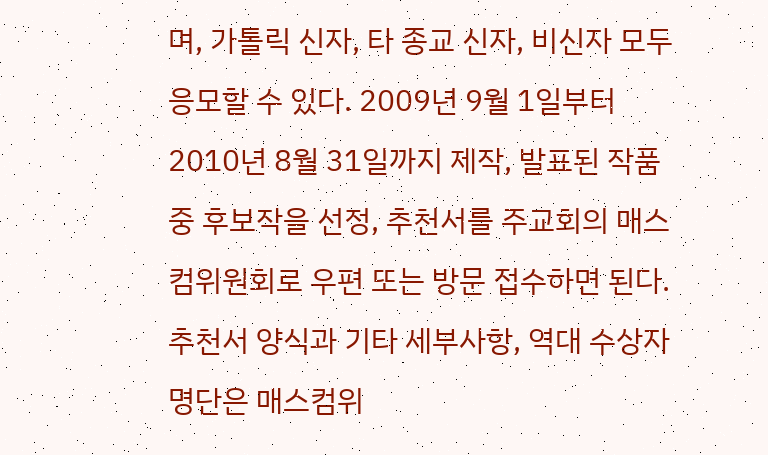며, 가톨릭 신자, 타 종교 신자, 비신자 모두 응모할 수 있다. 2009년 9월 1일부터 2010년 8월 31일까지 제작, 발표된 작품 중 후보작을 선정, 추천서를 주교회의 매스컴위원회로 우편 또는 방문 접수하면 된다. 추천서 양식과 기타 세부사항, 역대 수상자 명단은 매스컴위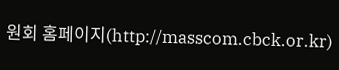원회 홈페이지(http://masscom.cbck.or.kr)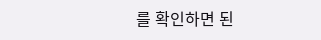를 확인하면 된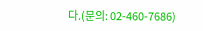다.(문의: 02-460-7686)